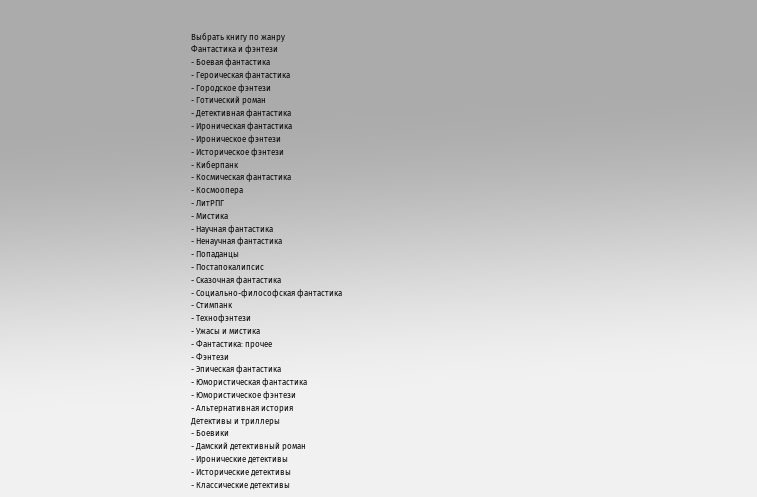Выбрать книгу по жанру
Фантастика и фэнтези
- Боевая фантастика
- Героическая фантастика
- Городское фэнтези
- Готический роман
- Детективная фантастика
- Ироническая фантастика
- Ироническое фэнтези
- Историческое фэнтези
- Киберпанк
- Космическая фантастика
- Космоопера
- ЛитРПГ
- Мистика
- Научная фантастика
- Ненаучная фантастика
- Попаданцы
- Постапокалипсис
- Сказочная фантастика
- Социально-философская фантастика
- Стимпанк
- Технофэнтези
- Ужасы и мистика
- Фантастика: прочее
- Фэнтези
- Эпическая фантастика
- Юмористическая фантастика
- Юмористическое фэнтези
- Альтернативная история
Детективы и триллеры
- Боевики
- Дамский детективный роман
- Иронические детективы
- Исторические детективы
- Классические детективы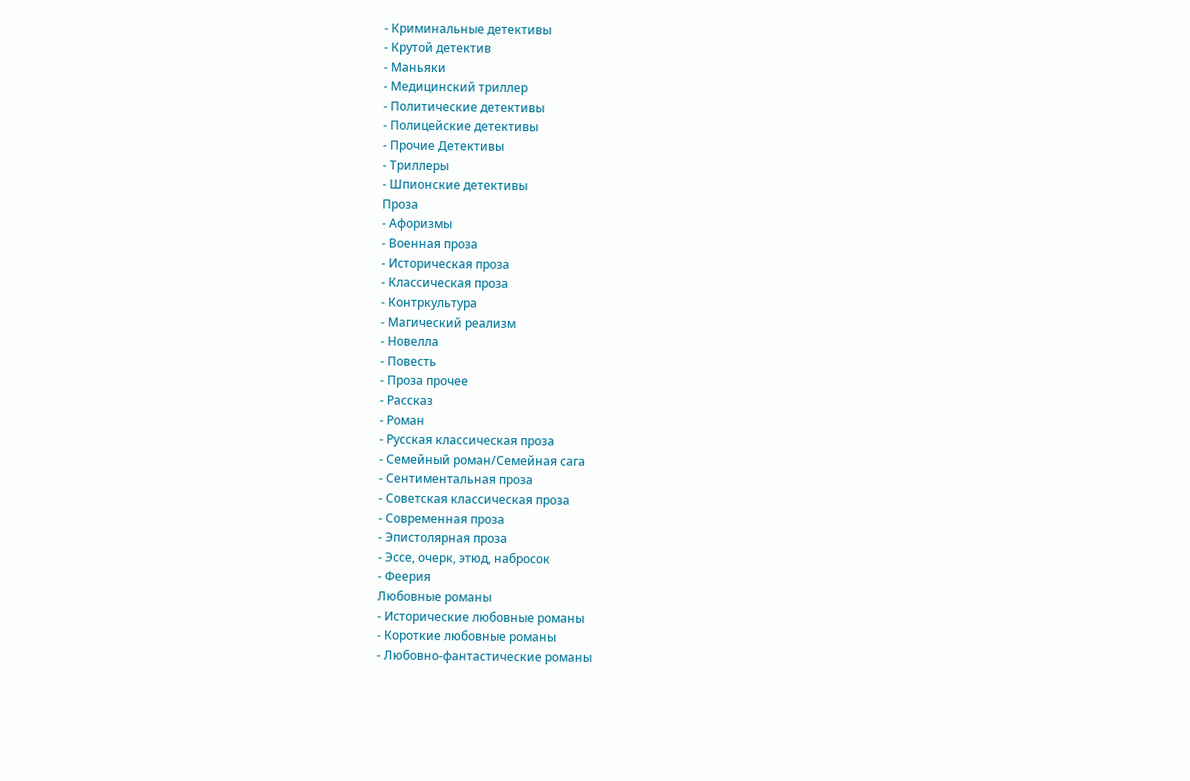- Криминальные детективы
- Крутой детектив
- Маньяки
- Медицинский триллер
- Политические детективы
- Полицейские детективы
- Прочие Детективы
- Триллеры
- Шпионские детективы
Проза
- Афоризмы
- Военная проза
- Историческая проза
- Классическая проза
- Контркультура
- Магический реализм
- Новелла
- Повесть
- Проза прочее
- Рассказ
- Роман
- Русская классическая проза
- Семейный роман/Семейная сага
- Сентиментальная проза
- Советская классическая проза
- Современная проза
- Эпистолярная проза
- Эссе, очерк, этюд, набросок
- Феерия
Любовные романы
- Исторические любовные романы
- Короткие любовные романы
- Любовно-фантастические романы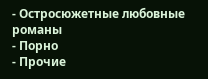- Остросюжетные любовные романы
- Порно
- Прочие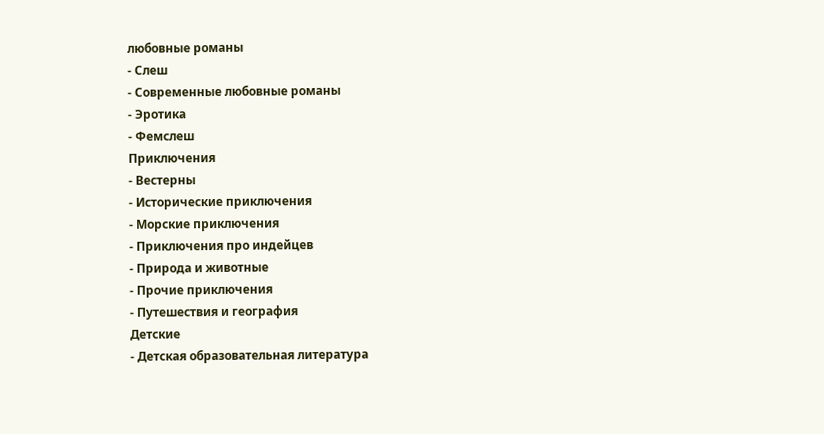любовные романы
- Слеш
- Современные любовные романы
- Эротика
- Фемслеш
Приключения
- Вестерны
- Исторические приключения
- Морские приключения
- Приключения про индейцев
- Природа и животные
- Прочие приключения
- Путешествия и география
Детские
- Детская образовательная литература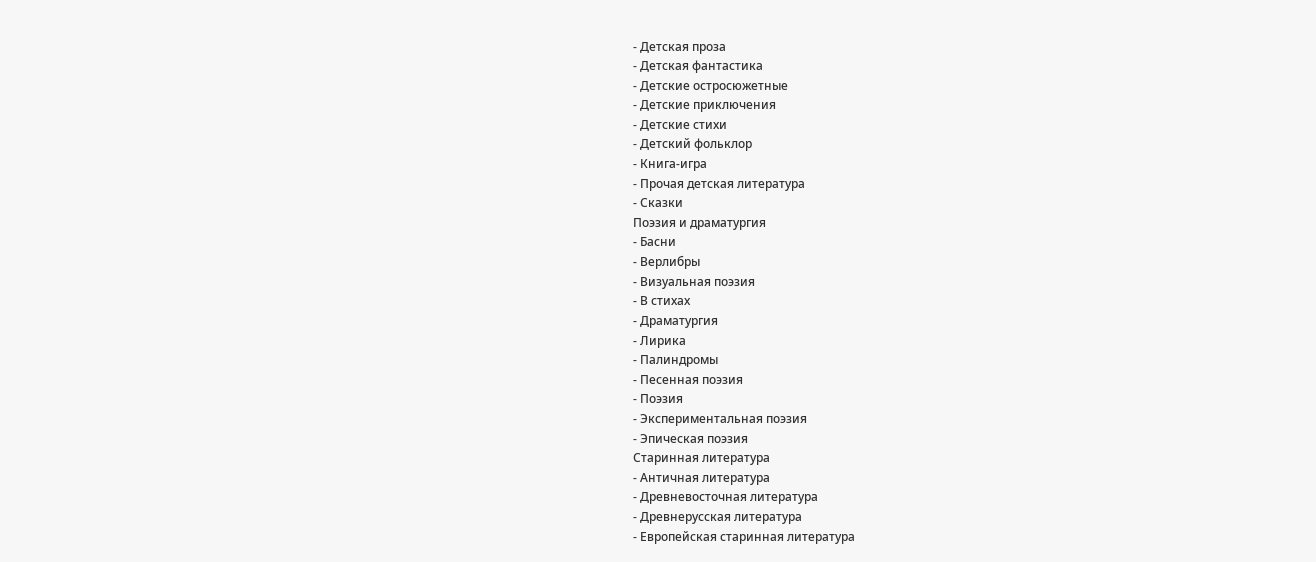- Детская проза
- Детская фантастика
- Детские остросюжетные
- Детские приключения
- Детские стихи
- Детский фольклор
- Книга-игра
- Прочая детская литература
- Сказки
Поэзия и драматургия
- Басни
- Верлибры
- Визуальная поэзия
- В стихах
- Драматургия
- Лирика
- Палиндромы
- Песенная поэзия
- Поэзия
- Экспериментальная поэзия
- Эпическая поэзия
Старинная литература
- Античная литература
- Древневосточная литература
- Древнерусская литература
- Европейская старинная литература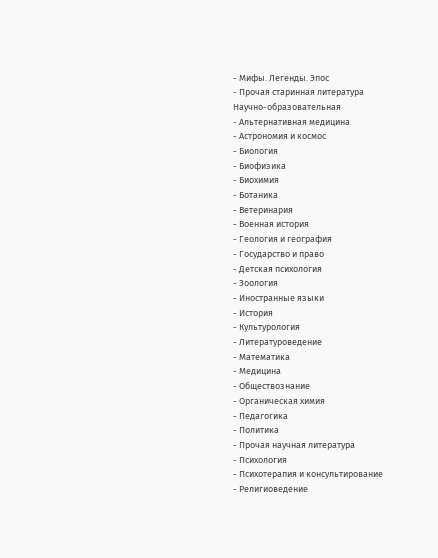- Мифы. Легенды. Эпос
- Прочая старинная литература
Научно-образовательная
- Альтернативная медицина
- Астрономия и космос
- Биология
- Биофизика
- Биохимия
- Ботаника
- Ветеринария
- Военная история
- Геология и география
- Государство и право
- Детская психология
- Зоология
- Иностранные языки
- История
- Культурология
- Литературоведение
- Математика
- Медицина
- Обществознание
- Органическая химия
- Педагогика
- Политика
- Прочая научная литература
- Психология
- Психотерапия и консультирование
- Религиоведение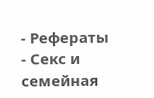- Рефераты
- Секс и семейная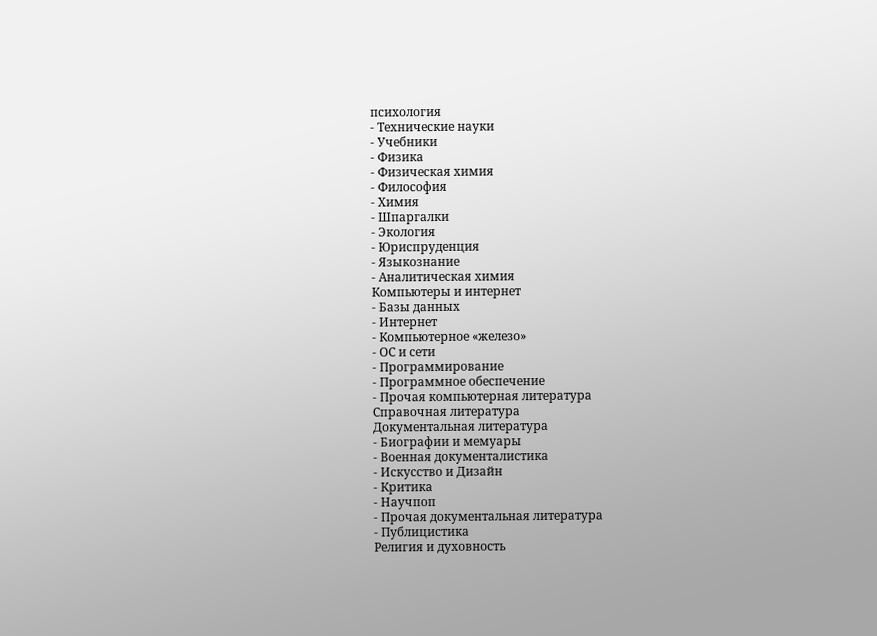психология
- Технические науки
- Учебники
- Физика
- Физическая химия
- Философия
- Химия
- Шпаргалки
- Экология
- Юриспруденция
- Языкознание
- Аналитическая химия
Компьютеры и интернет
- Базы данных
- Интернет
- Компьютерное «железо»
- ОС и сети
- Программирование
- Программное обеспечение
- Прочая компьютерная литература
Справочная литература
Документальная литература
- Биографии и мемуары
- Военная документалистика
- Искусство и Дизайн
- Критика
- Научпоп
- Прочая документальная литература
- Публицистика
Религия и духовность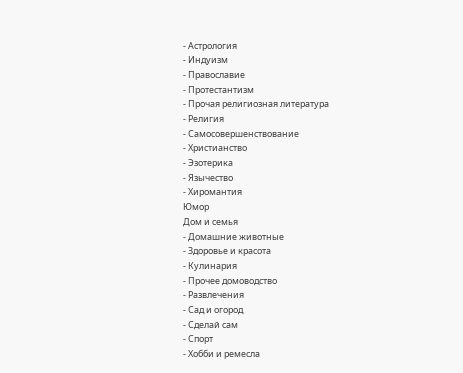- Астрология
- Индуизм
- Православие
- Протестантизм
- Прочая религиозная литература
- Религия
- Самосовершенствование
- Христианство
- Эзотерика
- Язычество
- Хиромантия
Юмор
Дом и семья
- Домашние животные
- Здоровье и красота
- Кулинария
- Прочее домоводство
- Развлечения
- Сад и огород
- Сделай сам
- Спорт
- Хобби и ремесла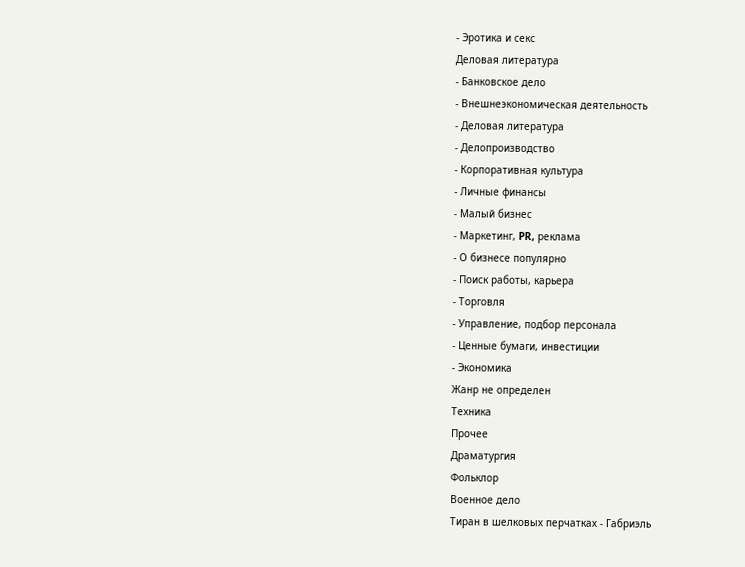- Эротика и секс
Деловая литература
- Банковское дело
- Внешнеэкономическая деятельность
- Деловая литература
- Делопроизводство
- Корпоративная культура
- Личные финансы
- Малый бизнес
- Маркетинг, PR, реклама
- О бизнесе популярно
- Поиск работы, карьера
- Торговля
- Управление, подбор персонала
- Ценные бумаги, инвестиции
- Экономика
Жанр не определен
Техника
Прочее
Драматургия
Фольклор
Военное дело
Тиран в шелковых перчатках - Габриэль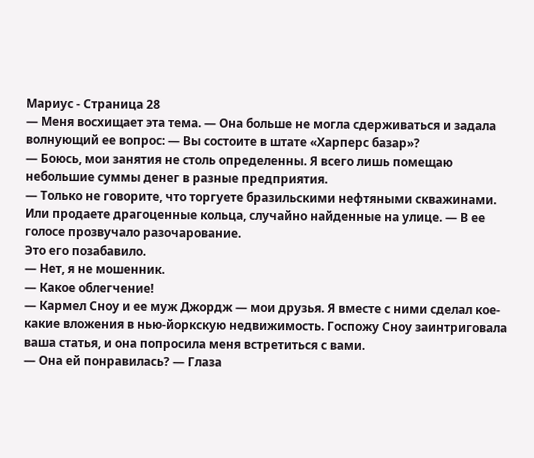Мариус - Страница 28
— Меня восхищает эта тема. — Она больше не могла сдерживаться и задала волнующий ее вопрос: — Вы состоите в штате «Харперс базар»?
— Боюсь, мои занятия не столь определенны. Я всего лишь помещаю небольшие суммы денег в разные предприятия.
— Только не говорите, что торгуете бразильскими нефтяными скважинами. Или продаете драгоценные кольца, случайно найденные на улице. — В ее голосе прозвучало разочарование.
Это его позабавило.
— Нет, я не мошенник.
— Какое облегчение!
— Кармел Сноу и ее муж Джордж — мои друзья. Я вместе с ними сделал кое-какие вложения в нью-йоркскую недвижимость. Госпожу Сноу заинтриговала ваша статья, и она попросила меня встретиться с вами.
— Она ей понравилась? — Глаза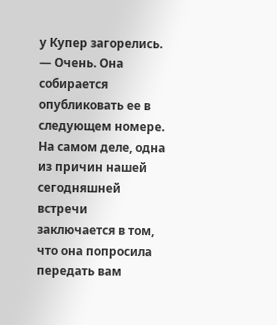у Купер загорелись.
— Очень. Она собирается опубликовать ее в следующем номере. На самом деле, одна из причин нашей сегодняшней встречи заключается в том, что она попросила передать вам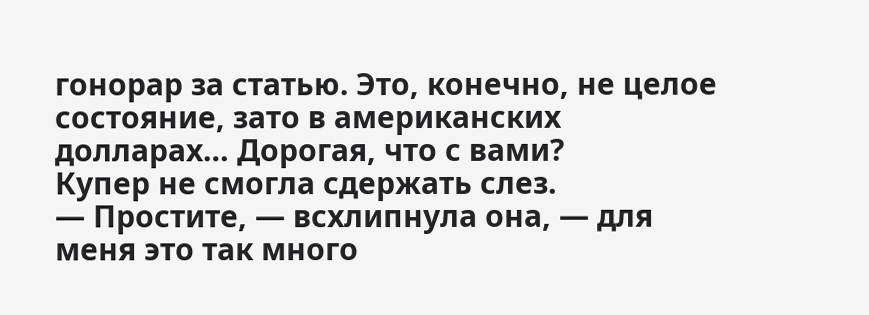гонорар за статью. Это, конечно, не целое состояние, зато в американских долларах… Дорогая, что с вами?
Купер не смогла сдержать слез.
— Простите, — всхлипнула она, — для меня это так много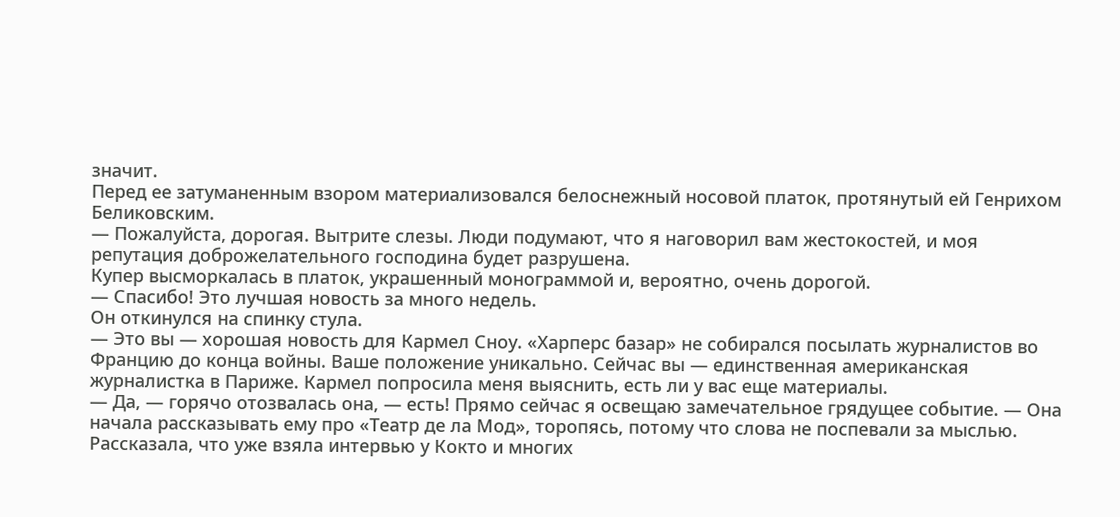значит.
Перед ее затуманенным взором материализовался белоснежный носовой платок, протянутый ей Генрихом Беликовским.
— Пожалуйста, дорогая. Вытрите слезы. Люди подумают, что я наговорил вам жестокостей, и моя репутация доброжелательного господина будет разрушена.
Купер высморкалась в платок, украшенный монограммой и, вероятно, очень дорогой.
— Спасибо! Это лучшая новость за много недель.
Он откинулся на спинку стула.
— Это вы — хорошая новость для Кармел Сноу. «Харперс базар» не собирался посылать журналистов во Францию до конца войны. Ваше положение уникально. Сейчас вы — единственная американская журналистка в Париже. Кармел попросила меня выяснить, есть ли у вас еще материалы.
— Да, — горячо отозвалась она, — есть! Прямо сейчас я освещаю замечательное грядущее событие. — Она начала рассказывать ему про «Театр де ла Мод», торопясь, потому что слова не поспевали за мыслью. Рассказала, что уже взяла интервью у Кокто и многих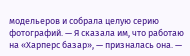модельеров и собрала целую серию фотографий. — Я сказала им, что работаю на «Харперс базар», — призналась она. —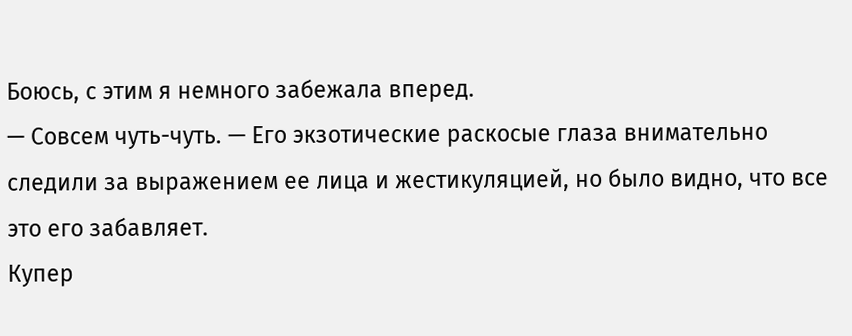Боюсь, с этим я немного забежала вперед.
— Совсем чуть-чуть. — Его экзотические раскосые глаза внимательно следили за выражением ее лица и жестикуляцией, но было видно, что все это его забавляет.
Купер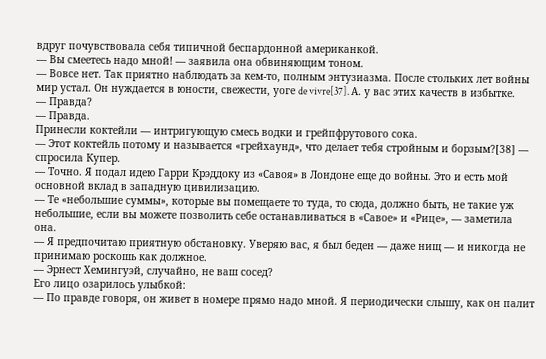вдруг почувствовала себя типичной беспардонной американкой.
— Вы смеетесь надо мной! — заявила она обвиняющим тоном.
— Вовсе нет. Так приятно наблюдать за кем-то, полным энтузиазма. После стольких лет войны мир устал. Он нуждается в юности, свежести, уоге de vivre[37]. А. у вас этих качеств в избытке.
— Правда?
— Правда.
Принесли коктейли — интригующую смесь водки и грейпфрутового сока.
— Этот коктейль потому и называется «грейхаунд», что делает тебя стройным и борзым?[38] — спросила Купер.
— Точно. Я подал идею Гарри Крэддоку из «Савоя» в Лондоне еще до войны. Это и есть мой основной вклад в западную цивилизацию.
— Те «небольшие суммы», которые вы помещаете то туда, то сюда, должно быть, не такие уж небольшие, если вы можете позволить себе останавливаться в «Савое» и «Рице», — заметила она.
— Я предпочитаю приятную обстановку. Уверяю вас, я был беден — даже нищ — и никогда не принимаю роскошь как должное.
— Эрнест Хемингуэй, случайно, не ваш сосед?
Его лицо озарилось улыбкой:
— По правде говоря, он живет в номере прямо надо мной. Я периодически слышу, как он палит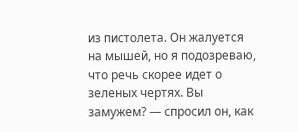из пистолета. Он жалуется на мышей, но я подозреваю, что речь скорее идет о зеленых чертях. Вы замужем? — спросил он, как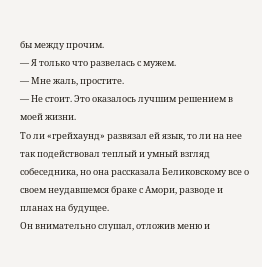бы между прочим.
— Я только что развелась с мужем.
— Мне жаль, простите.
— Не стоит. Это оказалось лучшим решением в моей жизни.
То ли «грейхаунд» развязал ей язык, то ли на нее так подействовал теплый и умный взгляд собеседника, но она рассказала Беликовскому все о своем неудавшемся браке с Амори, разводе и планах на будущее.
Он внимательно слушал, отложив меню и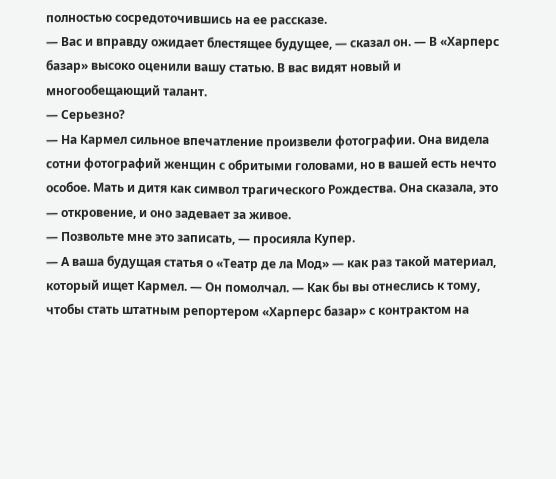полностью сосредоточившись на ее рассказе.
— Вас и вправду ожидает блестящее будущее, — сказал он. — В «Харперс базар» высоко оценили вашу статью. В вас видят новый и многообещающий талант.
— Серьезно?
— На Кармел сильное впечатление произвели фотографии. Она видела сотни фотографий женщин с обритыми головами, но в вашей есть нечто особое. Мать и дитя как символ трагического Рождества. Она сказала, это — откровение, и оно задевает за живое.
— Позвольте мне это записать, — просияла Купер.
— А ваша будущая статья о «Театр де ла Мод» — как раз такой материал, который ищет Кармел. — Он помолчал. — Как бы вы отнеслись к тому, чтобы стать штатным репортером «Харперс базар» с контрактом на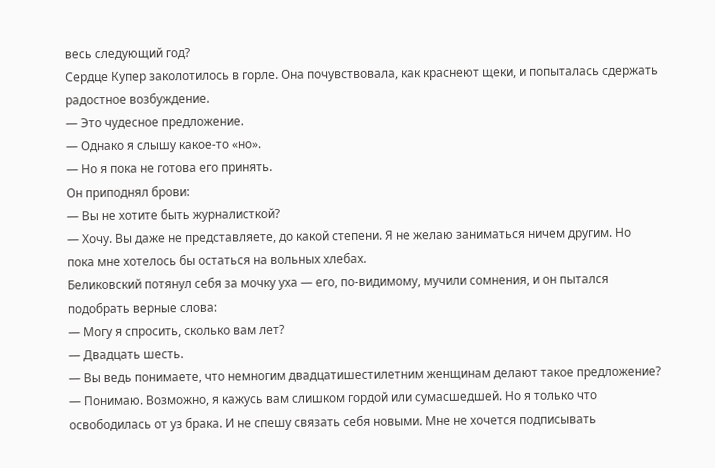весь следующий год?
Сердце Купер заколотилось в горле. Она почувствовала, как краснеют щеки, и попыталась сдержать радостное возбуждение.
— Это чудесное предложение.
— Однако я слышу какое-то «но».
— Но я пока не готова его принять.
Он приподнял брови:
— Вы не хотите быть журналисткой?
— Хочу. Вы даже не представляете, до какой степени. Я не желаю заниматься ничем другим. Но пока мне хотелось бы остаться на вольных хлебах.
Беликовский потянул себя за мочку уха — его, по-видимому, мучили сомнения, и он пытался подобрать верные слова:
— Могу я спросить, сколько вам лет?
— Двадцать шесть.
— Вы ведь понимаете, что немногим двадцатишестилетним женщинам делают такое предложение?
— Понимаю. Возможно, я кажусь вам слишком гордой или сумасшедшей. Но я только что освободилась от уз брака. И не спешу связать себя новыми. Мне не хочется подписывать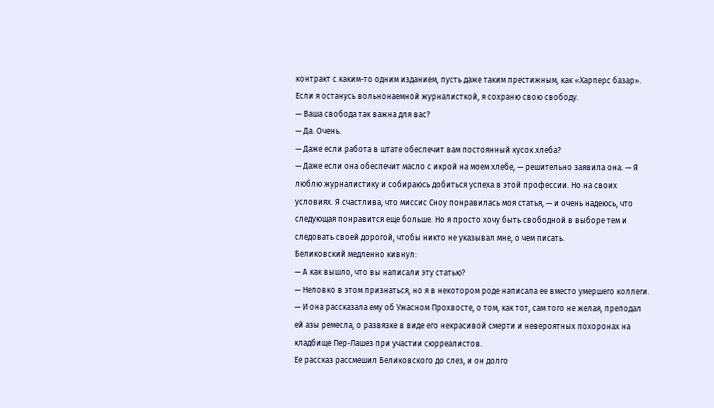контракт с каким-то одним изданием, пусть даже таким престижным, как «Харперс базар». Если я останусь вольнонаемной журналисткой, я сохраню свою свободу.
— Ваша свобода так важна для вас?
— Да. Очень.
— Даже если работа в штате обеспечит вам постоянный кусок хлеба?
— Даже если она обеспечит масло с икрой на моем хлебе, — решительно заявила она. — Я люблю журналистику и собираюсь добиться успеха в этой профессии. Но на своих условиях. Я счастлива, что миссис Сноу понравилась моя статья, — и очень надеюсь, что следующая понравится еще больше. Но я просто хочу быть свободной в выборе тем и следовать своей дорогой, чтобы никто не указывал мне, о чем писать.
Беликовский медленно кивнул:
— А как вышло, что вы написали эту статью?
— Неловко в этом признаться, но я в некотором роде написала ее вместо умершего коллеги. — И она рассказала ему об Ужасном Прохвосте, о том, как тот, сам того не желая, преподал ей азы ремесла, о развязке в виде его некрасивой смерти и невероятных похоронах на кладбище Пер-Лашез при участии сюрреалистов.
Ее рассказ рассмешил Беликовского до слез, и он долго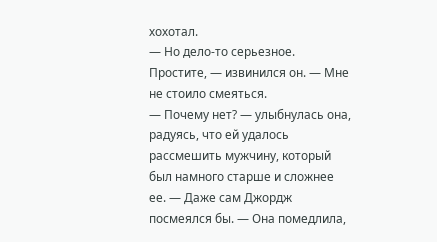хохотал.
— Но дело-то серьезное. Простите, — извинился он. — Мне не стоило смеяться.
— Почему нет? — улыбнулась она, радуясь, что ей удалось рассмешить мужчину, который был намного старше и сложнее ее. — Даже сам Джордж посмеялся бы. — Она помедлила,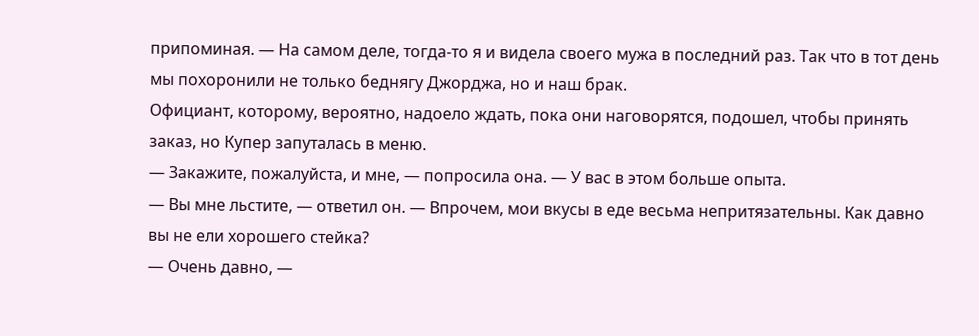припоминая. — На самом деле, тогда-то я и видела своего мужа в последний раз. Так что в тот день мы похоронили не только беднягу Джорджа, но и наш брак.
Официант, которому, вероятно, надоело ждать, пока они наговорятся, подошел, чтобы принять заказ, но Купер запуталась в меню.
— Закажите, пожалуйста, и мне, — попросила она. — У вас в этом больше опыта.
— Вы мне льстите, — ответил он. — Впрочем, мои вкусы в еде весьма непритязательны. Как давно вы не ели хорошего стейка?
— Очень давно, —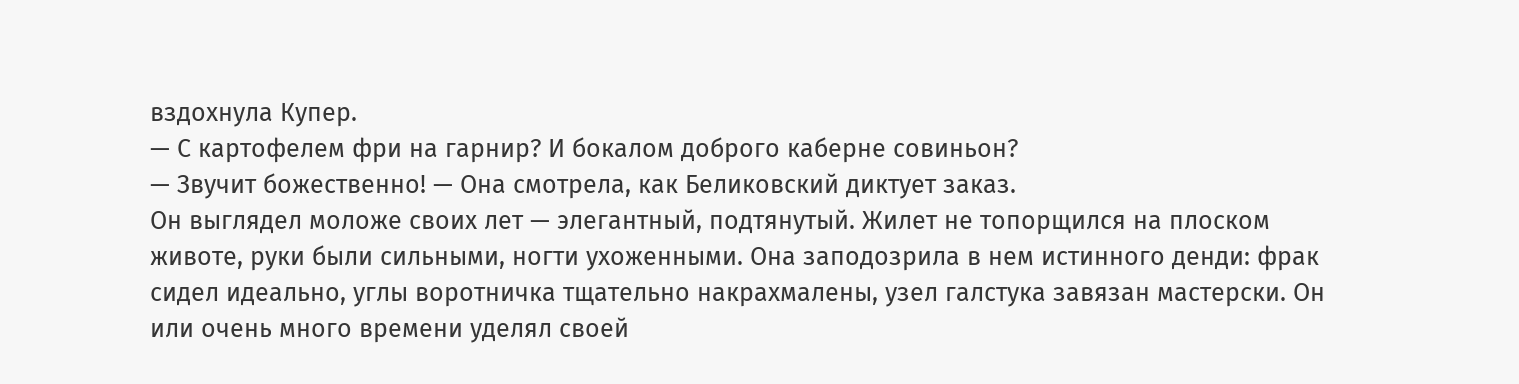вздохнула Купер.
— С картофелем фри на гарнир? И бокалом доброго каберне совиньон?
— Звучит божественно! — Она смотрела, как Беликовский диктует заказ.
Он выглядел моложе своих лет — элегантный, подтянутый. Жилет не топорщился на плоском животе, руки были сильными, ногти ухоженными. Она заподозрила в нем истинного денди: фрак сидел идеально, углы воротничка тщательно накрахмалены, узел галстука завязан мастерски. Он или очень много времени уделял своей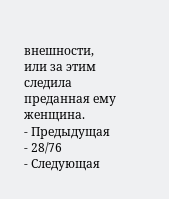внешности, или за этим следила преданная ему женщина.
- Предыдущая
- 28/76
- Следующая